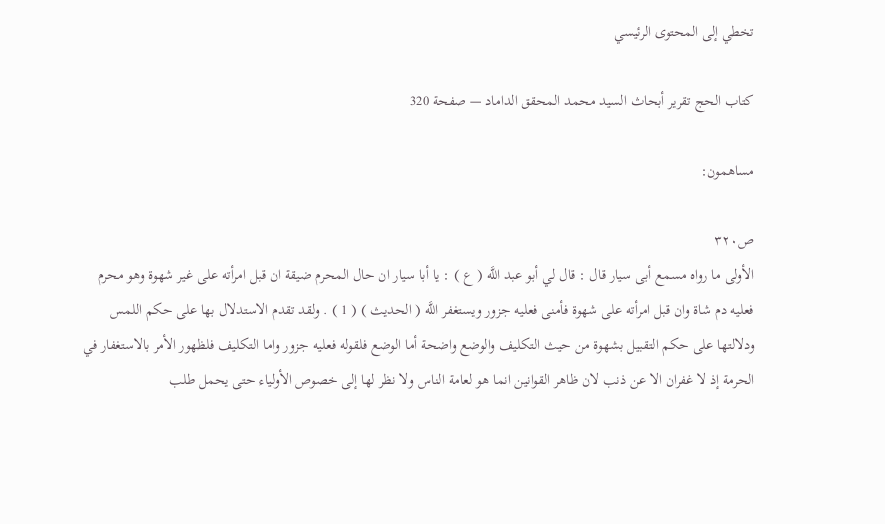تخطي إلى المحتوى الرئيسي

كتاب الحج تقرير أبحاث السيد محمد المحقق الداماد — صفحة 320

مساهمون:

ص٣٢٠
الأولى ما رواه مسمع أبى سيار قال : قال لي أبو عبد اللَّه ( ع ) : يا أبا سيار ان حال المحرم ضيقة ان قبل امرأته على غير شهوة وهو محرم فعليه دم شاة وان قبل امرأته على شهوة فأمنى فعليه جزور ويستغفر اللَّه ( الحديث ) ( 1 ) . ولقد تقدم الاستدلال بها على حكم اللمس ودلالتها على حكم التقبيل بشهوة من حيث التكليف والوضع واضحة أما الوضع فلقوله فعليه جزور واما التكليف فلظهور الأمر بالاستغفار في الحرمة إذ لا غفران الا عن ذنب لان ظاهر القوانين انما هو لعامة الناس ولا نظر لها إلى خصوص الأولياء حتى يحمل طلب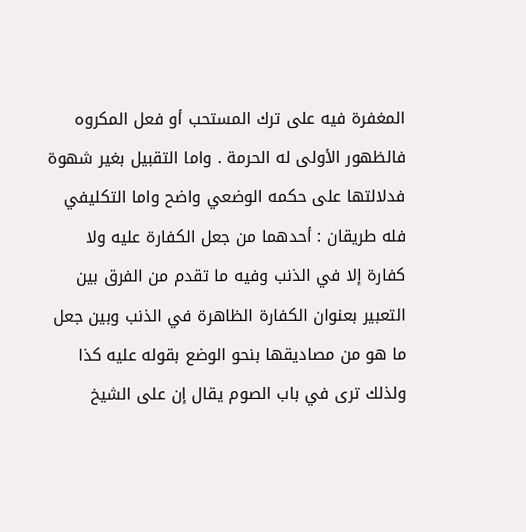المغفرة فيه على ترك المستحب أو فعل المكروه فالظهور الأولى له الحرمة . واما التقبيل بغير شهوة فدلالتها على حكمه الوضعي واضح واما التكليفي فله طريقان : أحدهما من جعل الكفارة عليه ولا كفارة إلا في الذنب وفيه ما تقدم من الفرق بين التعبير بعنوان الكفارة الظاهرة في الذنب وبين جعل ما هو من مصاديقها بنحو الوضع بقوله عليه كذا ولذلك ترى في باب الصوم يقال إن على الشيخ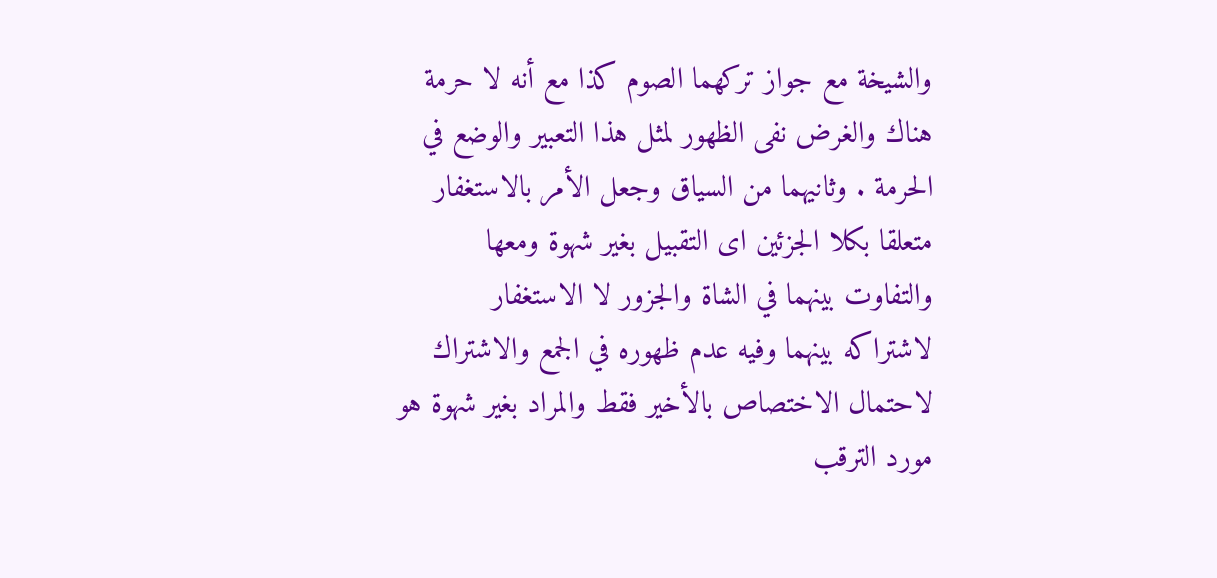والشيخة مع جواز تركهما الصوم كذا مع أنه لا حرمة هناك والغرض نفى الظهور لمثل هذا التعبير والوضع في الحرمة . وثانيهما من السياق وجعل الأمر بالاستغفار متعلقا بكلا الجزئين اى التقبيل بغير شهوة ومعها والتفاوت بينهما في الشاة والجزور لا الاستغفار لاشتراكه بينهما وفيه عدم ظهوره في الجمع والاشتراك لاحتمال الاختصاص بالأخير فقط والمراد بغير شهوة هو مورد الترقب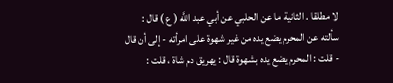لا مطلقا . الثانية ما عن الحلبي عن أبي عبد اللَّه ( ع ) قال : سألته عن المحرم يضع يده من غير شهوة على امرأته - إلى أن قال - قلت : المحرم يضع يده بشهوة قال : يهريق دم شاة ، قلت :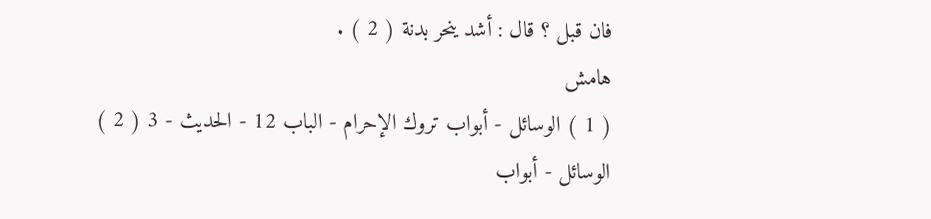فان قبل ؟ قال : أشد ينحر بدنة ( 2 ) .
هامش
( 1 ) الوسائل - أبواب تروك الإحرام - الباب 12 - الحديث - 3 ( 2 ) الوسائل - أبواب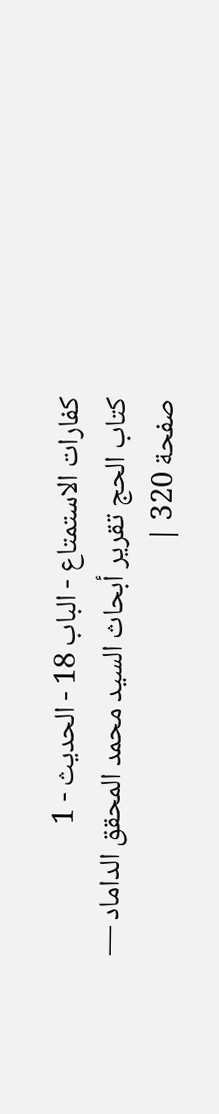كفارات الاستمتاع - الباب 18 - الحديث - 1
كتاب الحج تقرير أبحاث السيد محمد المحقق الداماد — صفحة 320 |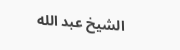الشيخ عبد الله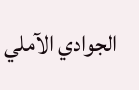الجوادي الآملي